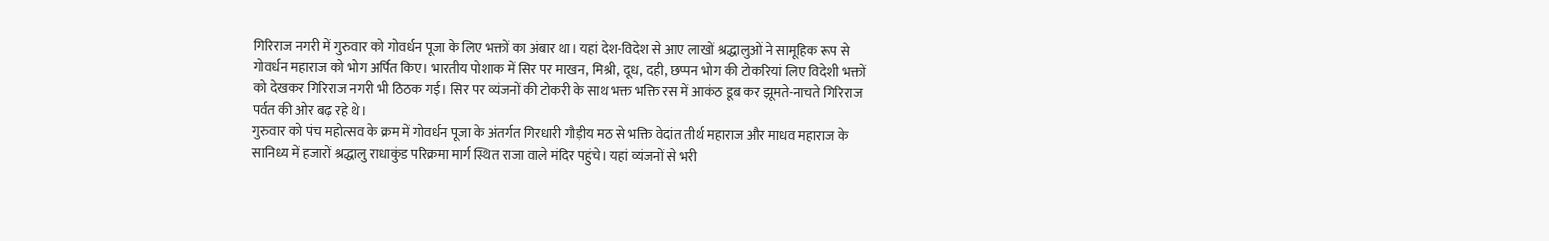गिरिराज नगरी में गुरुवार को गोवर्धन पूजा के लिए भक्तों का अंबार था। यहां देश-विदेश से आए लाखों श्रद्धालुओं ने सामूहिक रूप से गोवर्धन महाराज को भोग अर्पित किए। भारतीय पोशाक में सिर पर माखन, मिश्री, दूध, दही, छप्पन भोग की टोकरियां लिए विदेशी भक्तों को देखकर गिरिराज नगरी भी ठिठक गई। सिर पर व्यंजनों की टोकरी के साथ भक्त भक्ति रस में आकंठ डूब कर झूमते-नाचते गिरिराज पर्वत की ओर बढ़ रहे थे।
गुरुवार को पंच महोत्सव के क्रम में गोवर्धन पूजा के अंतर्गत गिरधारी गौड़ीय मठ से भक्ति वेदांत तीर्थ महाराज और माधव महाराज के सानिध्य में हजारों श्रद्धालु राधाकुंड परिक्रमा मार्ग स्थित राजा वाले मंदिर पहुंचे। यहां व्यंजनों से भरी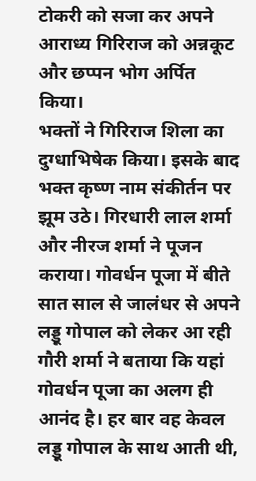टोकरी को सजा कर अपने आराध्य गिरिराज को अन्नकूट और छप्पन भोग अर्पित किया।
भक्तों ने गिरिराज शिला का दुग्धाभिषेक किया। इसके बाद भक्त कृष्ण नाम संकीर्तन पर झूम उठे। गिरधारी लाल शर्मा और नीरज शर्मा ने पूजन कराया। गोवर्धन पूजा में बीते सात साल से जालंधर से अपने लड्डू गोपाल को लेकर आ रही गौरी शर्मा ने बताया कि यहां गोवर्धन पूजा का अलग ही आनंद है। हर बार वह केवल लड्डू गोपाल के साथ आती थी,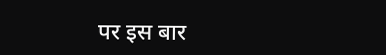पर इस बार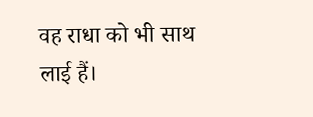वह राधा को भी साथ लाई हैं।